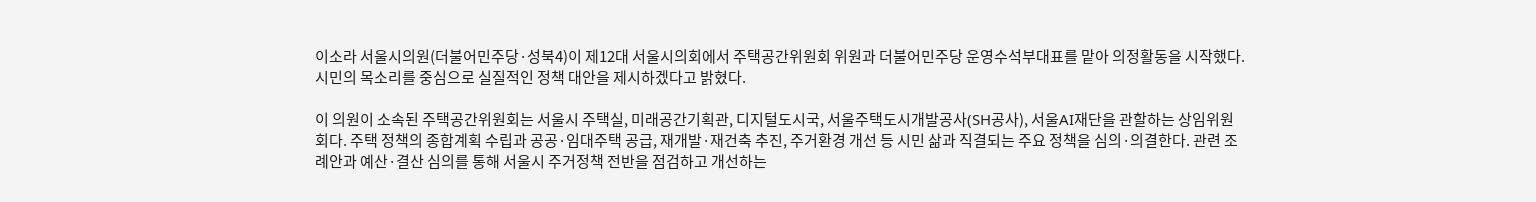이소라 서울시의원(더불어민주당·성북4)이 제12대 서울시의회에서 주택공간위원회 위원과 더불어민주당 운영수석부대표를 맡아 의정활동을 시작했다. 시민의 목소리를 중심으로 실질적인 정책 대안을 제시하겠다고 밝혔다.

이 의원이 소속된 주택공간위원회는 서울시 주택실, 미래공간기획관, 디지털도시국, 서울주택도시개발공사(SH공사), 서울AI재단을 관할하는 상임위원회다. 주택 정책의 종합계획 수립과 공공·임대주택 공급, 재개발·재건축 추진, 주거환경 개선 등 시민 삶과 직결되는 주요 정책을 심의·의결한다. 관련 조례안과 예산·결산 심의를 통해 서울시 주거정책 전반을 점검하고 개선하는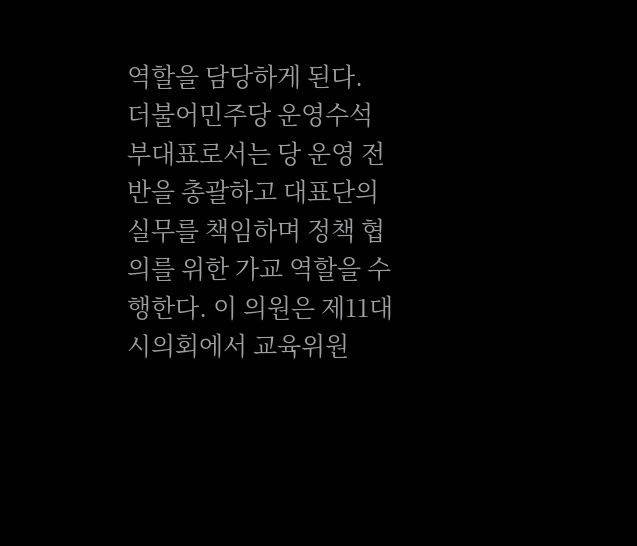역할을 담당하게 된다.
더불어민주당 운영수석부대표로서는 당 운영 전반을 총괄하고 대표단의 실무를 책임하며 정책 협의를 위한 가교 역할을 수행한다. 이 의원은 제11대 시의회에서 교육위원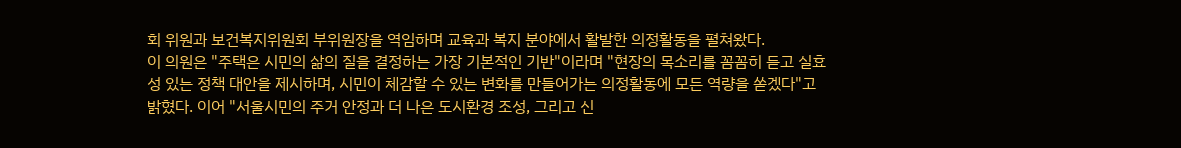회 위원과 보건복지위원회 부위원장을 역임하며 교육과 복지 분야에서 활발한 의정활동을 펼쳐왔다.
이 의원은 "주택은 시민의 삶의 질을 결정하는 가장 기본적인 기반"이라며 "현장의 목소리를 꼼꼼히 듣고 실효성 있는 정책 대안을 제시하며, 시민이 체감할 수 있는 변화를 만들어가는 의정활동에 모든 역량을 쏟겠다"고 밝혔다. 이어 "서울시민의 주거 안정과 더 나은 도시환경 조성, 그리고 신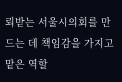뢰받는 서울시의회를 만드는 데 책임감을 가지고 맡은 역할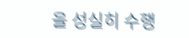을 성실히 수행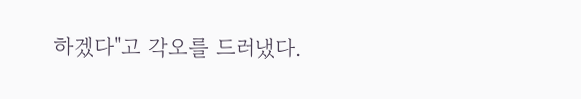하겠다"고 각오를 드러냈다.